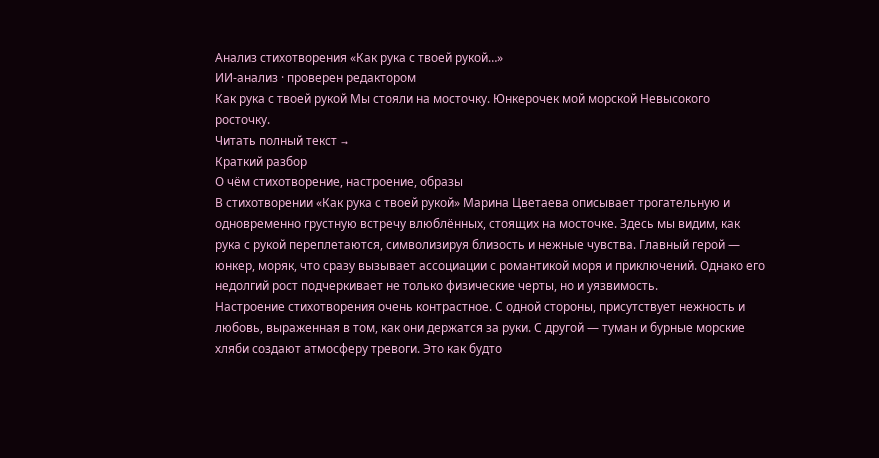Анализ стихотворения «Как рука с твоей рукой…»
ИИ-анализ · проверен редактором
Как рука с твоей рукой Мы стояли на мосточку. Юнкерочек мой морской Невысокого росточку.
Читать полный текст →
Краткий разбор
О чём стихотворение, настроение, образы
В стихотворении «Как рука с твоей рукой» Марина Цветаева описывает трогательную и одновременно грустную встречу влюблённых, стоящих на мосточке. Здесь мы видим, как рука с рукой переплетаются, символизируя близость и нежные чувства. Главный герой — юнкер, моряк, что сразу вызывает ассоциации с романтикой моря и приключений. Однако его недолгий рост подчеркивает не только физические черты, но и уязвимость.
Настроение стихотворения очень контрастное. С одной стороны, присутствует нежность и любовь, выраженная в том, как они держатся за руки. С другой — туман и бурные морские хляби создают атмосферу тревоги. Это как будто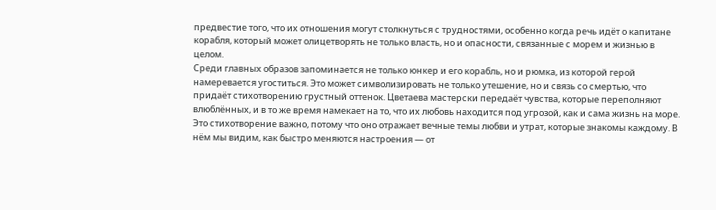предвестие того, что их отношения могут столкнуться с трудностями, особенно когда речь идёт о капитане корабля, который может олицетворять не только власть, но и опасности, связанные с морем и жизнью в целом.
Среди главных образов запоминается не только юнкер и его корабль, но и рюмка, из которой герой намеревается угоститься. Это может символизировать не только утешение, но и связь со смертью, что придаёт стихотворению грустный оттенок. Цветаева мастерски передаёт чувства, которые переполняют влюблённых, и в то же время намекает на то, что их любовь находится под угрозой, как и сама жизнь на море.
Это стихотворение важно, потому что оно отражает вечные темы любви и утрат, которые знакомы каждому. В нём мы видим, как быстро меняются настроения — от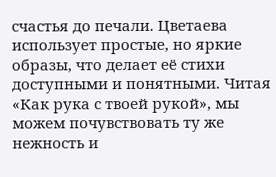счастья до печали. Цветаева использует простые, но яркие образы, что делает её стихи доступными и понятными. Читая «Как рука с твоей рукой», мы можем почувствовать ту же нежность и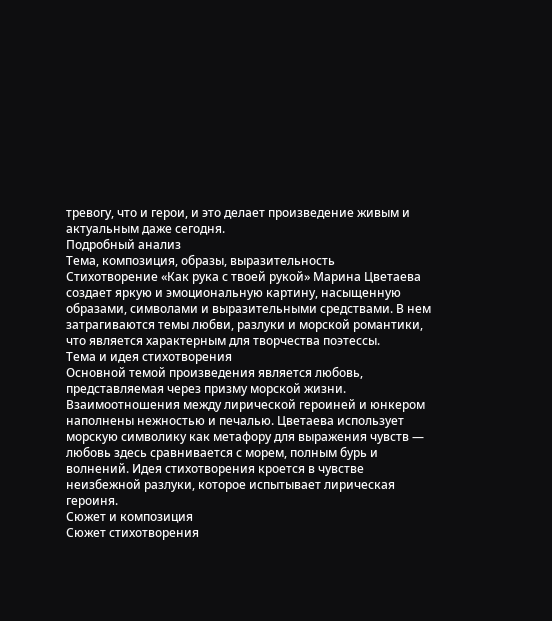тревогу, что и герои, и это делает произведение живым и актуальным даже сегодня.
Подробный анализ
Тема, композиция, образы, выразительность
Стихотворение «Как рука с твоей рукой» Марина Цветаева создает яркую и эмоциональную картину, насыщенную образами, символами и выразительными средствами. В нем затрагиваются темы любви, разлуки и морской романтики, что является характерным для творчества поэтессы.
Тема и идея стихотворения
Основной темой произведения является любовь, представляемая через призму морской жизни. Взаимоотношения между лирической героиней и юнкером наполнены нежностью и печалью. Цветаева использует морскую символику как метафору для выражения чувств — любовь здесь сравнивается с морем, полным бурь и волнений. Идея стихотворения кроется в чувстве неизбежной разлуки, которое испытывает лирическая героиня.
Сюжет и композиция
Сюжет стихотворения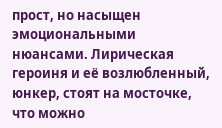прост, но насыщен эмоциональными нюансами. Лирическая героиня и её возлюбленный, юнкер, стоят на мосточке, что можно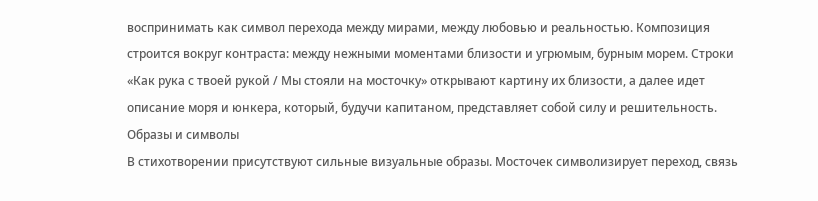воспринимать как символ перехода между мирами, между любовью и реальностью. Композиция строится вокруг контраста: между нежными моментами близости и угрюмым, бурным морем. Строки «Как рука с твоей рукой / Мы стояли на мосточку» открывают картину их близости, а далее идет описание моря и юнкера, который, будучи капитаном, представляет собой силу и решительность.
Образы и символы
В стихотворении присутствуют сильные визуальные образы. Мосточек символизирует переход, связь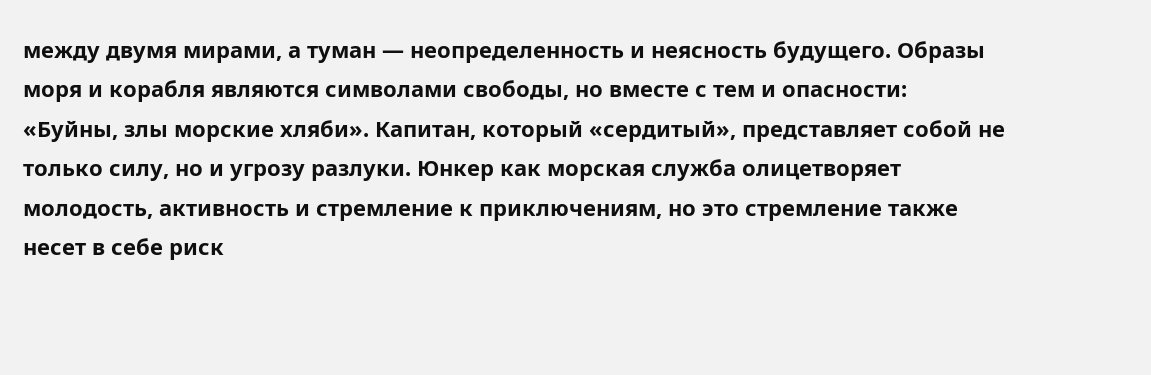между двумя мирами, а туман — неопределенность и неясность будущего. Образы моря и корабля являются символами свободы, но вместе с тем и опасности: «Буйны, злы морские хляби». Капитан, который «сердитый», представляет собой не только силу, но и угрозу разлуки. Юнкер как морская служба олицетворяет молодость, активность и стремление к приключениям, но это стремление также несет в себе риск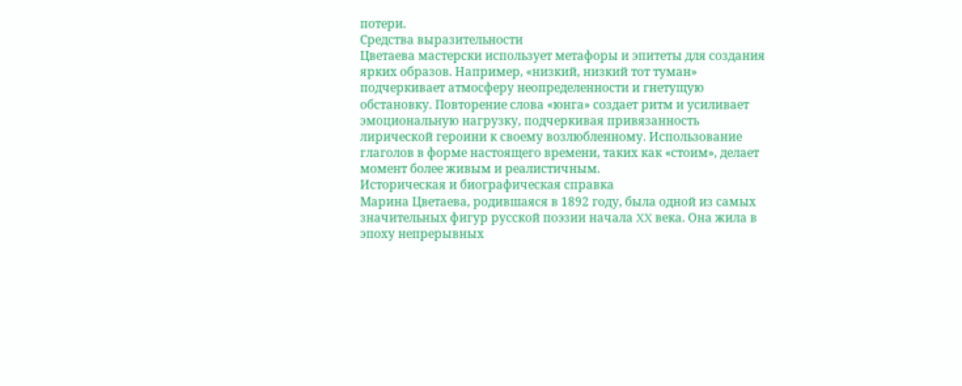потери.
Средства выразительности
Цветаева мастерски использует метафоры и эпитеты для создания ярких образов. Например, «низкий, низкий тот туман» подчеркивает атмосферу неопределенности и гнетущую обстановку. Повторение слова «юнга» создает ритм и усиливает эмоциональную нагрузку, подчеркивая привязанность лирической героини к своему возлюбленному. Использование глаголов в форме настоящего времени, таких как «стоим», делает момент более живым и реалистичным.
Историческая и биографическая справка
Марина Цветаева, родившаяся в 1892 году, была одной из самых значительных фигур русской поэзии начала XX века. Она жила в эпоху непрерывных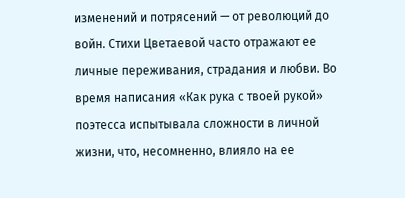изменений и потрясений — от революций до войн. Стихи Цветаевой часто отражают ее личные переживания, страдания и любви. Во время написания «Как рука с твоей рукой» поэтесса испытывала сложности в личной жизни, что, несомненно, влияло на ее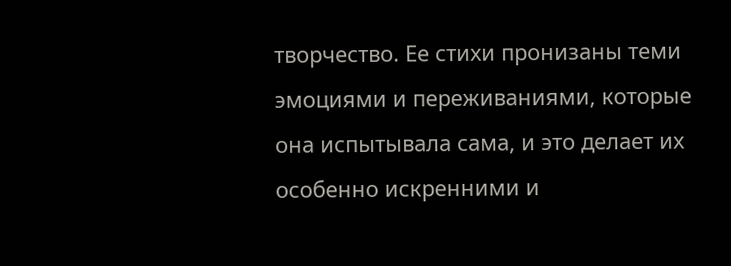творчество. Ее стихи пронизаны теми эмоциями и переживаниями, которые она испытывала сама, и это делает их особенно искренними и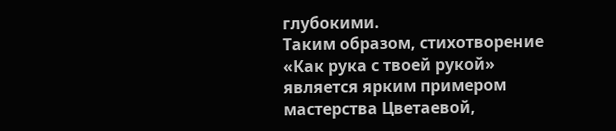глубокими.
Таким образом, стихотворение «Как рука с твоей рукой» является ярким примером мастерства Цветаевой,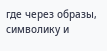где через образы, символику и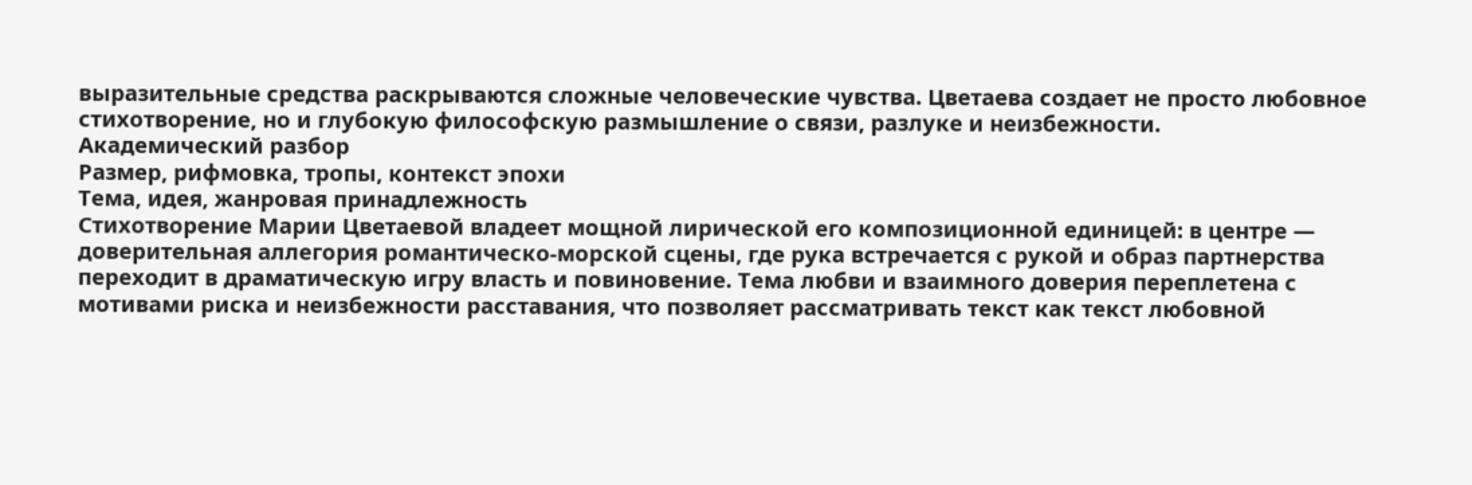выразительные средства раскрываются сложные человеческие чувства. Цветаева создает не просто любовное стихотворение, но и глубокую философскую размышление о связи, разлуке и неизбежности.
Академический разбор
Размер, рифмовка, тропы, контекст эпохи
Тема, идея, жанровая принадлежность
Стихотворение Марии Цветаевой владеет мощной лирической его композиционной единицей: в центре — доверительная аллегория романтическо-морской сцены, где рука встречается с рукой и образ партнерства переходит в драматическую игру власть и повиновение. Тема любви и взаимного доверия переплетена с мотивами риска и неизбежности расставания, что позволяет рассматривать текст как текст любовной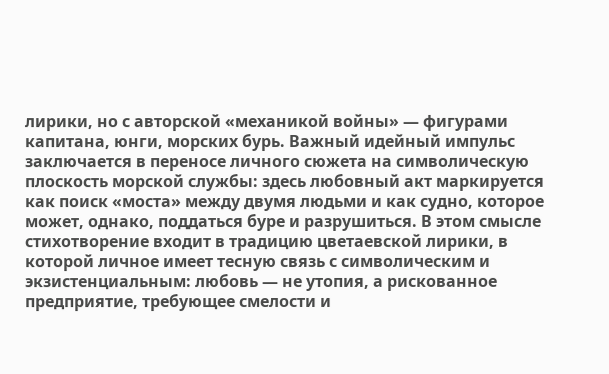лирики, но с авторской «механикой войны» — фигурами капитана, юнги, морских бурь. Важный идейный импульс заключается в переносе личного сюжета на символическую плоскость морской службы: здесь любовный акт маркируется как поиск «моста» между двумя людьми и как судно, которое может, однако, поддаться буре и разрушиться. В этом смысле стихотворение входит в традицию цветаевской лирики, в которой личное имеет тесную связь с символическим и экзистенциальным: любовь — не утопия, а рискованное предприятие, требующее смелости и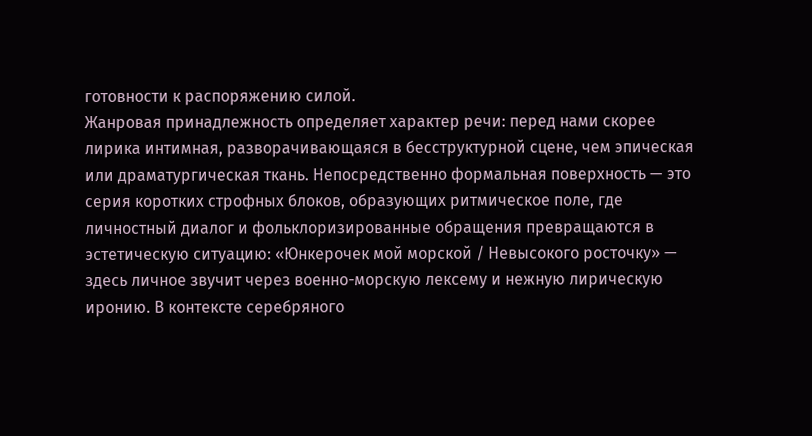готовности к распоряжению силой.
Жанровая принадлежность определяет характер речи: перед нами скорее лирика интимная, разворачивающаяся в бесструктурной сцене, чем эпическая или драматургическая ткань. Непосредственно формальная поверхность — это серия коротких строфных блоков, образующих ритмическое поле, где личностный диалог и фольклоризированные обращения превращаются в эстетическую ситуацию: «Юнкерочек мой морской / Невысокого росточку» — здесь личное звучит через военно-морскую лексему и нежную лирическую иронию. В контексте серебряного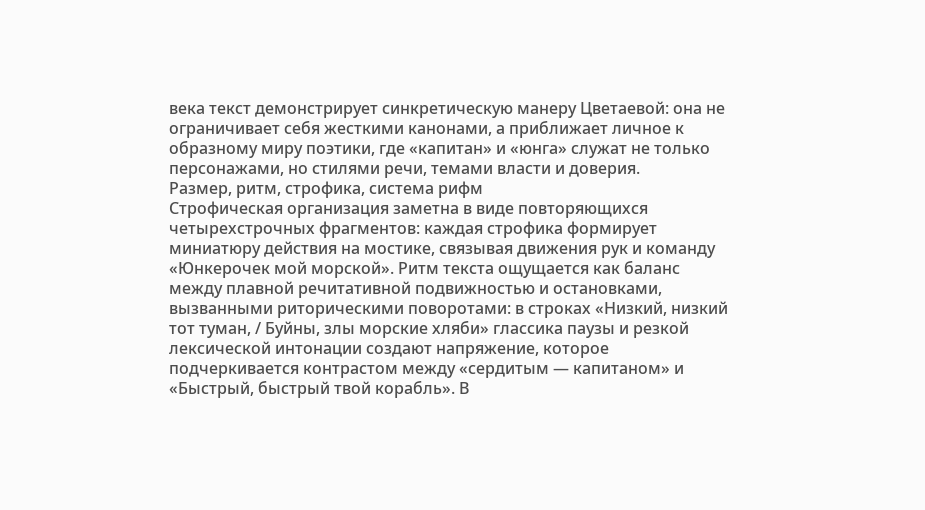века текст демонстрирует синкретическую манеру Цветаевой: она не ограничивает себя жесткими канонами, а приближает личное к образному миру поэтики, где «капитан» и «юнгa» служат не только персонажами, но стилями речи, темами власти и доверия.
Размер, ритм, строфика, система рифм
Строфическая организация заметна в виде повторяющихся четырехстрочных фрагментов: каждая строфика формирует миниатюру действия на мостике, связывая движения рук и команду «Юнкерочек мой морской». Ритм текста ощущается как баланс между плавной речитативной подвижностью и остановками, вызванными риторическими поворотами: в строках «Низкий, низкий тот туман, / Буйны, злы морские хляби» глассика паузы и резкой лексической интонации создают напряжение, которое подчеркивается контрастом между «сердитым — капитаном» и «Быстрый, быстрый твой корабль». В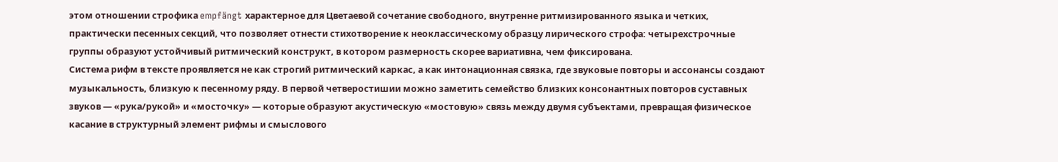этом отношении строфика empfängt характерное для Цветаевой сочетание свободного, внутренне ритмизированного языка и четких, практически песенных секций, что позволяет отнести стихотворение к неоклассическому образцу лирического строфа: четырехстрочные группы образуют устойчивый ритмический конструкт, в котором размерность скорее вариативна, чем фиксирована.
Система рифм в тексте проявляется не как строгий ритмический каркас, а как интонационная связка, где звуковые повторы и ассонансы создают музыкальность, близкую к песенному ряду. В первой четверостишии можно заметить семейство близких консонантных повторов суставных звуков — «рука/рукой» и «мосточку» — которые образуют акустическую «мостовую» связь между двумя субъектами, превращая физическое касание в структурный элемент рифмы и смыслового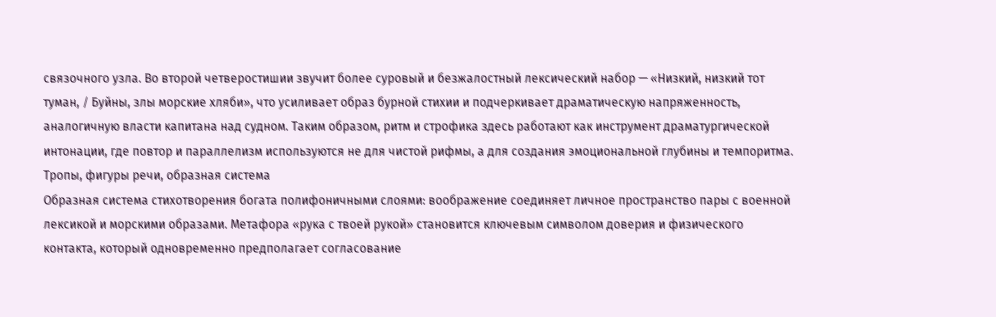связочного узла. Во второй четверостишии звучит более суровый и безжалостный лексический набор — «Низкий, низкий тот туман, / Буйны, злы морские хляби», что усиливает образ бурной стихии и подчеркивает драматическую напряженность, аналогичную власти капитана над судном. Таким образом, ритм и строфика здесь работают как инструмент драматургической интонации, где повтор и параллелизм используются не для чистой рифмы, а для создания эмоциональной глубины и темпоритма.
Тропы, фигуры речи, образная система
Образная система стихотворения богата полифоничными слоями: воображение соединяет личное пространство пары с военной лексикой и морскими образами. Метафора «рука с твоей рукой» становится ключевым символом доверия и физического контакта, который одновременно предполагает согласование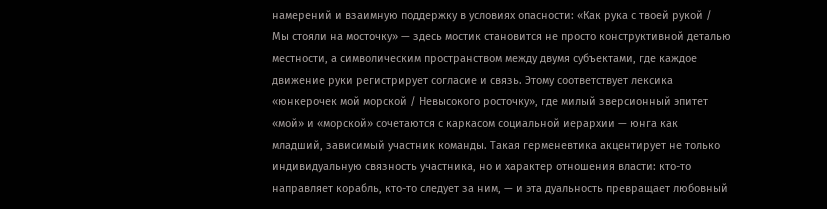намерений и взаимную поддержку в условиях опасности: «Как рука с твоей рукой / Мы стояли на мосточку» — здесь мостик становится не просто конструктивной деталью местности, а символическим пространством между двумя субъектами, где каждое движение руки регистрирует согласие и связь. Этому соответствует лексика «юнкерочек мой морской / Невысокого росточку», где милый зверсионный эпитет «мой» и «морской» сочетаются с каркасом социальной иерархии — юнга как младший, зависимый участник команды. Такая герменевтика акцентирует не только индивидуальную связность участника, но и характер отношения власти: кто-то направляет корабль, кто-то следует за ним, — и эта дуальность превращает любовный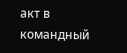акт в командный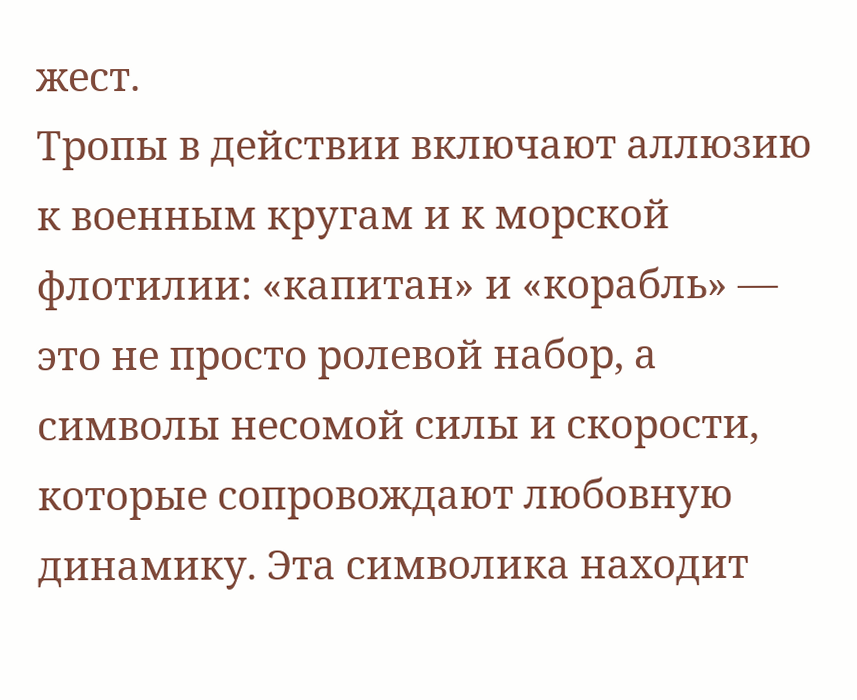жест.
Тропы в действии включают аллюзию к военным кругам и к морской флотилии: «капитан» и «корабль» — это не просто ролевой набор, а символы несомой силы и скорости, которые сопровождают любовную динамику. Эта символика находит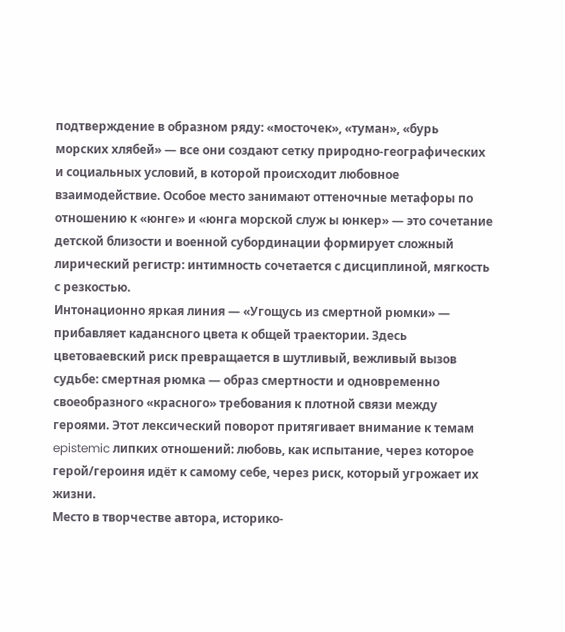подтверждение в образном ряду: «мосточек», «туман», «бурь морских хлябей» — все они создают сетку природно-географических и социальных условий, в которой происходит любовное взаимодействие. Особое место занимают оттеночные метафоры по отношению к «юнгe» и «юнгa морской служ ы юнкер» — это сочетание детской близости и военной субординации формирует сложный лирический регистр: интимность сочетается с дисциплиной, мягкость с резкостью.
Интонационно яркая линия — «Угощусь из смертной рюмки» — прибавляет кадансного цвета к общей траектории. Здесь цветоваевский риск превращается в шутливый, вежливый вызов судьбе: смертная рюмка — образ смертности и одновременно своеобразного «красного» требования к плотной связи между героями. Этот лексический поворот притягивает внимание к темам epistemic липких отношений: любовь, как испытание, через которое герой/героиня идёт к самому себе, через риск, который угрожает их жизни.
Место в творчестве автора, историко-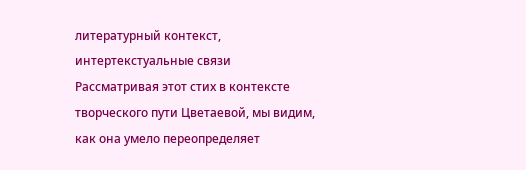литературный контекст, интертекстуальные связи
Рассматривая этот стих в контексте творческого пути Цветаевой, мы видим, как она умело переопределяет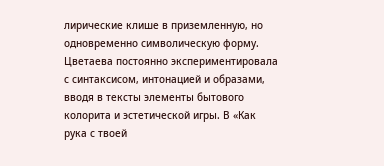лирические клише в приземленную, но одновременно символическую форму. Цветаева постоянно экспериментировала с синтаксисом, интонацией и образами, вводя в тексты элементы бытового колорита и эстетической игры. В «Как рука с твоей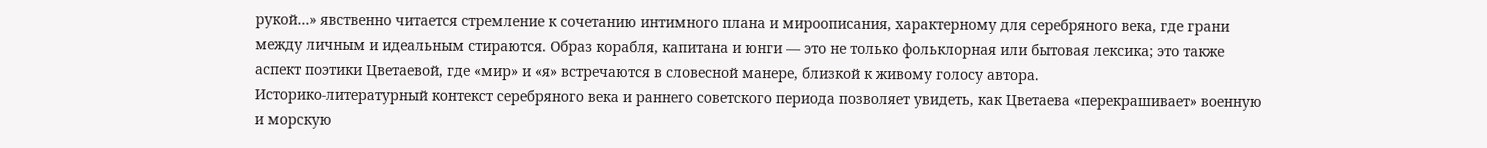рукой…» явственно читается стремление к сочетанию интимного плана и мироописания, характерному для серебряного века, где грани между личным и идеальным стираются. Образ корабля, капитана и юнги — это не только фольклорная или бытовая лексика; это также аспект поэтики Цветаевой, где «мир» и «я» встречаются в словесной манере, близкой к живому голосу автора.
Историко-литературный контекст серебряного века и раннего советского периода позволяет увидеть, как Цветаева «перекрашивает» военную и морскую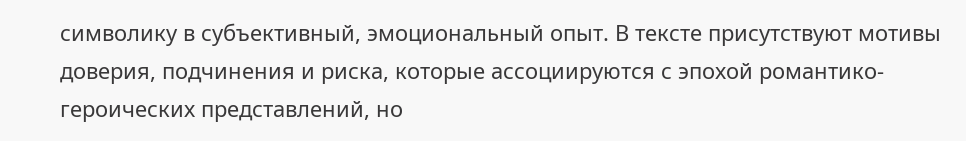символику в субъективный, эмоциональный опыт. В тексте присутствуют мотивы доверия, подчинения и риска, которые ассоциируются с эпохой романтико-героических представлений, но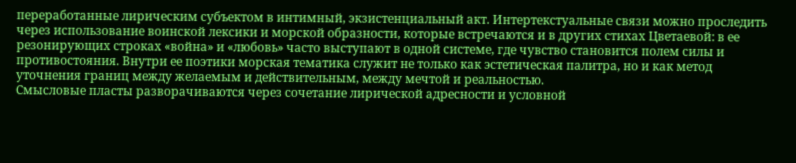переработанные лирическим субъектом в интимный, экзистенциальный акт. Интертекстуальные связи можно проследить через использование воинской лексики и морской образности, которые встречаются и в других стихах Цветаевой: в ее резонирующих строках «война» и «любовь» часто выступают в одной системе, где чувство становится полем силы и противостояния. Внутри ее поэтики морская тематика служит не только как эстетическая палитра, но и как метод уточнения границ между желаемым и действительным, между мечтой и реальностью.
Смысловые пласты разворачиваются через сочетание лирической адресности и условной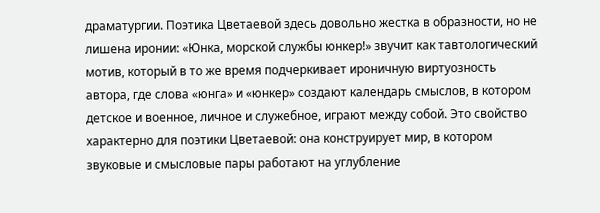драматургии. Поэтика Цветаевой здесь довольно жестка в образности, но не лишена иронии: «Юнка, морской службы юнкер!» звучит как тавтологический мотив, который в то же время подчеркивает ироничную виртуозность автора, где слова «юнгa» и «юнкер» создают календарь смыслов, в котором детское и военное, личное и служебное, играют между собой. Это свойство характерно для поэтики Цветаевой: она конструирует мир, в котором звуковые и смысловые пары работают на углубление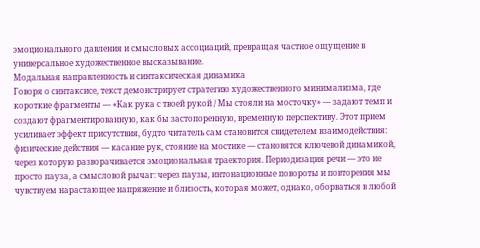эмоционального давления и смысловых ассоциаций, превращая частное ощущение в универсальное художественное высказывание.
Модальная направленность и синтаксическая динамика
Говоря о синтаксисе, текст демонстрирует стратегию художественного минимализма, где короткие фрагменты — «Как рука с твоей рукой / Мы стояли на мосточку» — задают темп и создают фрагментированную, как бы застопоренную, временную перспективу. Этот прием усиливает эффект присутствия, будто читатель сам становится свидетелем взаимодействия: физические действия — касание рук, стояние на мостике — становятся ключевой динамикой, через которую разворачивается эмоциональная траектория. Периодизация речи — это не просто пауза, а смысловой рычаг: через паузы, интонационные повороты и повторения мы чувствуем нарастающее напряжение и близость, которая может, однако, оборваться в любой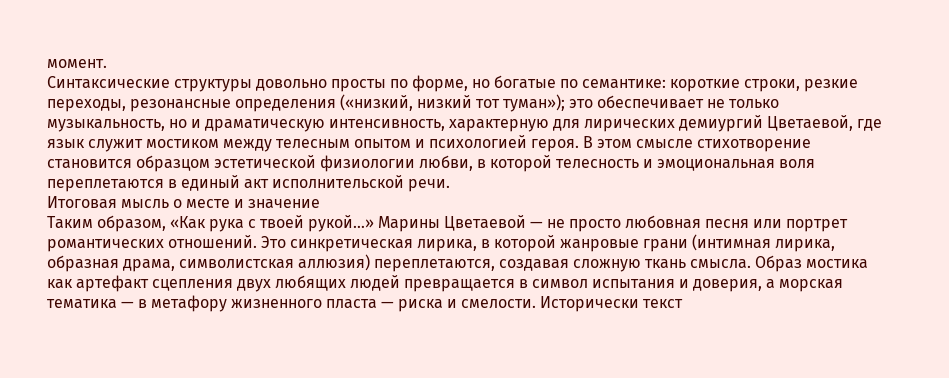момент.
Синтаксические структуры довольно просты по форме, но богатые по семантике: короткие строки, резкие переходы, резонансные определения («низкий, низкий тот туман»); это обеспечивает не только музыкальность, но и драматическую интенсивность, характерную для лирических демиургий Цветаевой, где язык служит мостиком между телесным опытом и психологией героя. В этом смысле стихотворение становится образцом эстетической физиологии любви, в которой телесность и эмоциональная воля переплетаются в единый акт исполнительской речи.
Итоговая мысль о месте и значение
Таким образом, «Как рука с твоей рукой…» Марины Цветаевой — не просто любовная песня или портрет романтических отношений. Это синкретическая лирика, в которой жанровые грани (интимная лирика, образная драма, символистская аллюзия) переплетаются, создавая сложную ткань смысла. Образ мостика как артефакт сцепления двух любящих людей превращается в символ испытания и доверия, а морская тематика — в метафору жизненного пласта — риска и смелости. Исторически текст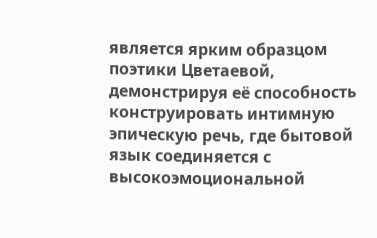является ярким образцом поэтики Цветаевой, демонстрируя её способность конструировать интимную эпическую речь, где бытовой язык соединяется с высокоэмоциональной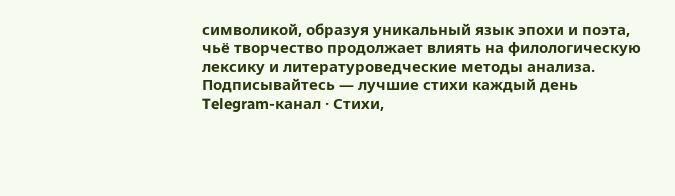символикой, образуя уникальный язык эпохи и поэта, чьё творчество продолжает влиять на филологическую лексику и литературоведческие методы анализа.
Подписывайтесь — лучшие стихи каждый день
Telegram-канал · Стихи,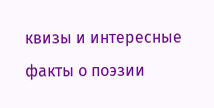квизы и интересные факты о поэзии